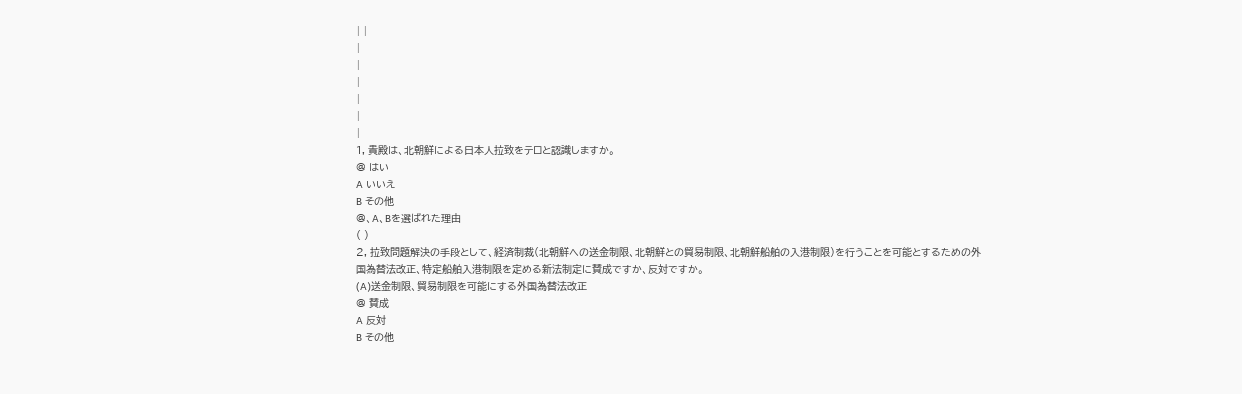| |
|
|
|
|
|
|
1, 貴殿は、北朝鮮による日本人拉致をテロと認識しますか。
@ はい
A いいえ
B その他
@、A、Bを選ばれた理由
( )
2, 拉致問題解決の手段として、経済制裁(北朝鮮への送金制限、北朝鮮との貿易制限、北朝鮮船舶の入港制限)を行うことを可能とするための外国為替法改正、特定船舶入港制限を定める新法制定に賛成ですか、反対ですか。
(A)送金制限、貿易制限を可能にする外国為替法改正
@ 賛成
A 反対
B その他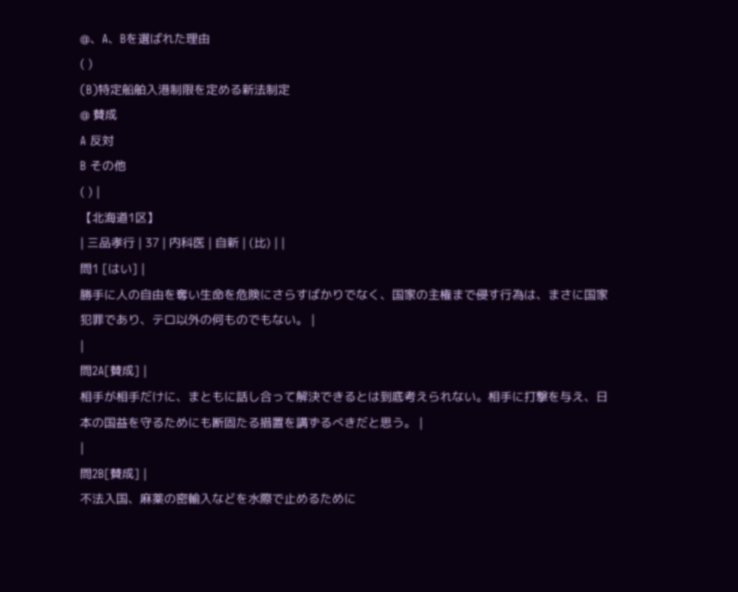@、A、Bを選ばれた理由
( )
(B)特定船舶入港制限を定める新法制定
@ 賛成
A 反対
B その他
( ) |
【北海道1区】
| 三品孝行 | 37 | 内科医 | 自新 | (比) | |
問1 [はい] |
勝手に人の自由を奪い生命を危険にさらすばかりでなく、国家の主権まで侵す行為は、まさに国家犯罪であり、テロ以外の何ものでもない。 |
|
問2A[賛成] |
相手が相手だけに、まともに話し合って解決できるとは到底考えられない。相手に打撃を与え、日本の国益を守るためにも断固たる措置を講ずるべきだと思う。 |
|
問2B[賛成] |
不法入国、麻薬の密輸入などを水際で止めるために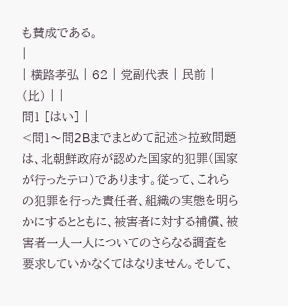も賛成である。
|
| 横路孝弘 | 62 | 党副代表 | 民前 | (比) | |
問1 [はい] |
<問1〜問2Bまでまとめて記述>拉致問題は、北朝鮮政府が認めた国家的犯罪(国家が行ったテロ)であります。従って、これらの犯罪を行った責任者、組織の実態を明らかにするとともに、被害者に対する補償、被害者一人一人についてのさらなる調査を要求していかなくてはなりません。そして、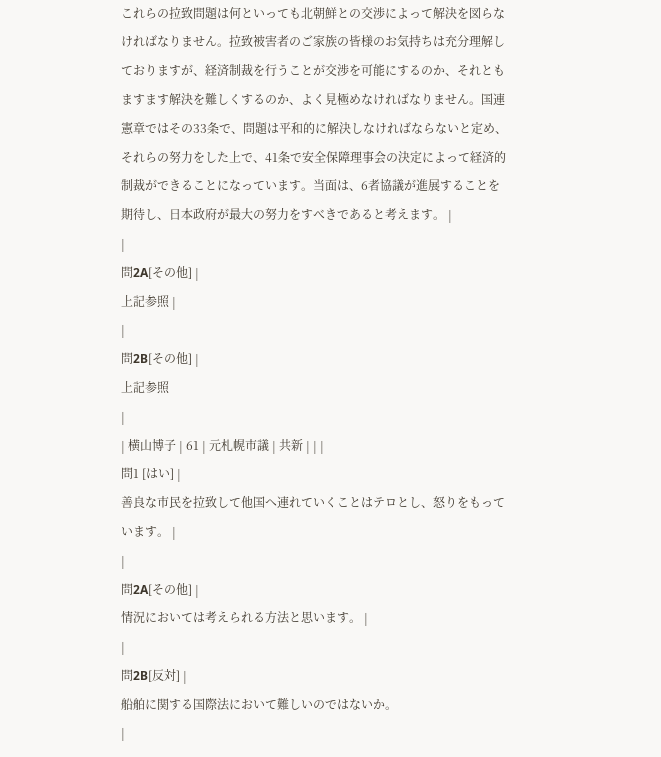これらの拉致問題は何といっても北朝鮮との交渉によって解決を図らなければなりません。拉致被害者のご家族の皆様のお気持ちは充分理解しておりますが、経済制裁を行うことが交渉を可能にするのか、それともますます解決を難しくするのか、よく見極めなければなりません。国連憲章ではその33条で、問題は平和的に解決しなければならないと定め、それらの努力をした上で、41条で安全保障理事会の決定によって経済的制裁ができることになっています。当面は、6者協議が進展することを期待し、日本政府が最大の努力をすべきであると考えます。 |
|
問2A[その他] |
上記参照 |
|
問2B[その他] |
上記参照
|
| 横山博子 | 61 | 元札幌市議 | 共新 | | |
問1 [はい] |
善良な市民を拉致して他国へ連れていくことはテロとし、怒りをもっています。 |
|
問2A[その他] |
情況においては考えられる方法と思います。 |
|
問2B[反対] |
船舶に関する国際法において難しいのではないか。
|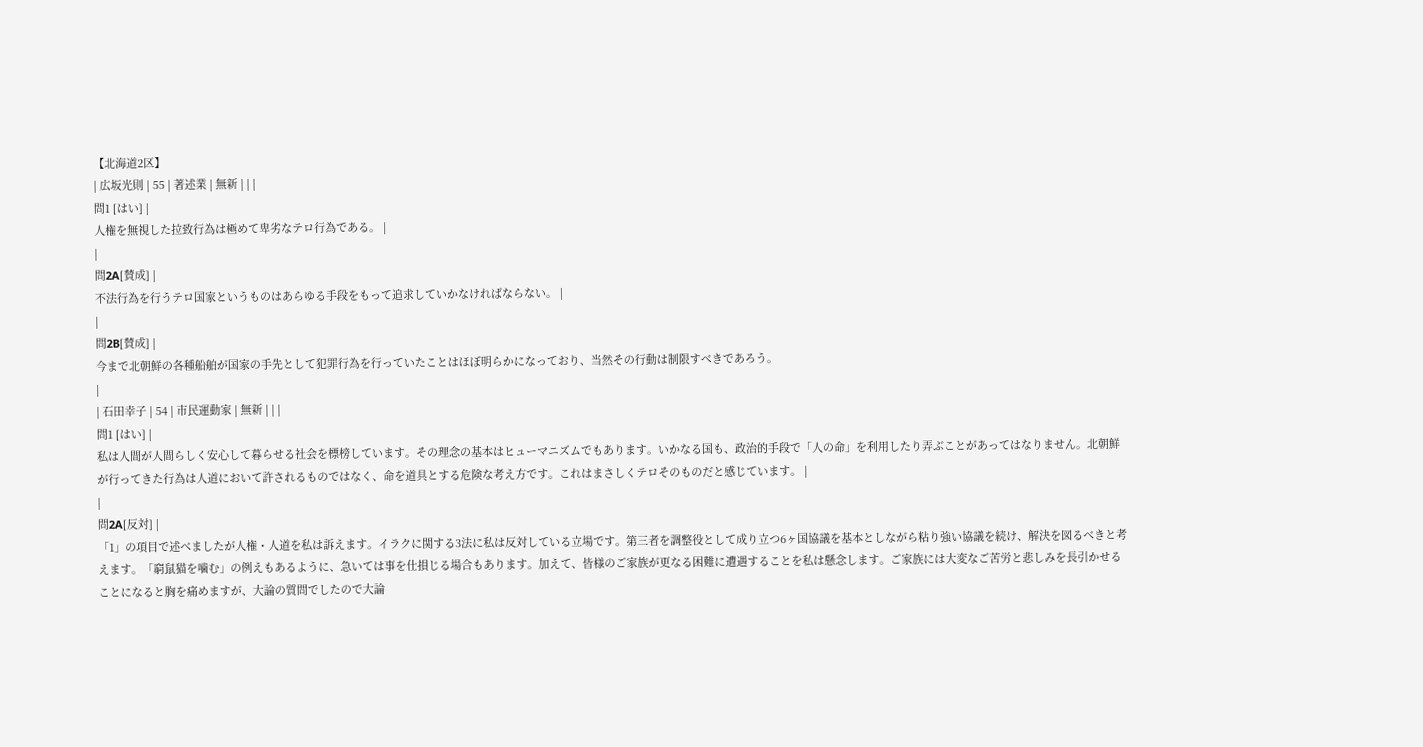【北海道2区】
| 広坂光則 | 55 | 著述業 | 無新 | | |
問1 [はい] |
人権を無視した拉致行為は極めて卑劣なテロ行為である。 |
|
問2A[賛成] |
不法行為を行うテロ国家というものはあらゆる手段をもって追求していかなければならない。 |
|
問2B[賛成] |
今まで北朝鮮の各種船舶が国家の手先として犯罪行為を行っていたことはほぼ明らかになっており、当然その行動は制限すべきであろう。
|
| 石田幸子 | 54 | 市民運動家 | 無新 | | |
問1 [はい] |
私は人間が人間らしく安心して暮らせる社会を標榜しています。その理念の基本はヒューマニズムでもあります。いかなる国も、政治的手段で「人の命」を利用したり弄ぶことがあってはなりません。北朝鮮が行ってきた行為は人道において許されるものではなく、命を道具とする危険な考え方です。これはまさしくテロそのものだと感じています。 |
|
問2A[反対] |
「1」の項目で述べましたが人権・人道を私は訴えます。イラクに関する3法に私は反対している立場です。第三者を調整役として成り立つ6ヶ国協議を基本としながら粘り強い協議を続け、解決を図るべきと考えます。「窮鼠猫を噛む」の例えもあるように、急いては事を仕損じる場合もあります。加えて、皆様のご家族が更なる困難に遭遇することを私は懸念します。ご家族には大変なご苦労と悲しみを長引かせることになると胸を痛めますが、大論の質問でしたので大論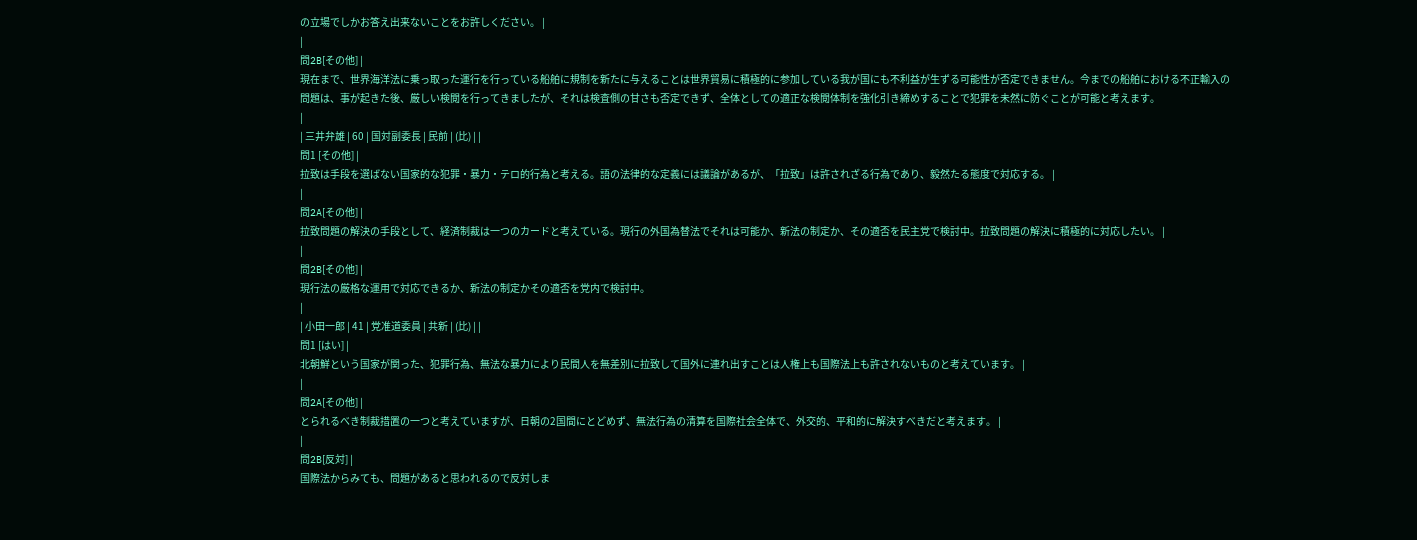の立場でしかお答え出来ないことをお許しください。 |
|
問2B[その他] |
現在まで、世界海洋法に乗っ取った運行を行っている船舶に規制を新たに与えることは世界貿易に積極的に参加している我が国にも不利益が生ずる可能性が否定できません。今までの船舶における不正輸入の問題は、事が起きた後、厳しい検閲を行ってきましたが、それは検査側の甘さも否定できず、全体としての適正な検閲体制を強化引き締めすることで犯罪を未然に防ぐことが可能と考えます。
|
| 三井弁雄 | 60 | 国対副委長 | 民前 | (比) | |
問1 [その他] |
拉致は手段を選ばない国家的な犯罪・暴力・テロ的行為と考える。語の法律的な定義には議論があるが、「拉致」は許されざる行為であり、毅然たる態度で対応する。 |
|
問2A[その他] |
拉致問題の解決の手段として、経済制裁は一つのカードと考えている。現行の外国為替法でそれは可能か、新法の制定か、その適否を民主党で検討中。拉致問題の解決に積極的に対応したい。 |
|
問2B[その他] |
現行法の厳格な運用で対応できるか、新法の制定かその適否を党内で検討中。
|
| 小田一郎 | 41 | 党准道委員 | 共新 | (比) | |
問1 [はい] |
北朝鮮という国家が関った、犯罪行為、無法な暴力により民間人を無差別に拉致して国外に連れ出すことは人権上も国際法上も許されないものと考えています。 |
|
問2A[その他] |
とられるべき制裁措置の一つと考えていますが、日朝の2国間にとどめず、無法行為の清算を国際社会全体で、外交的、平和的に解決すべきだと考えます。 |
|
問2B[反対] |
国際法からみても、問題があると思われるので反対しま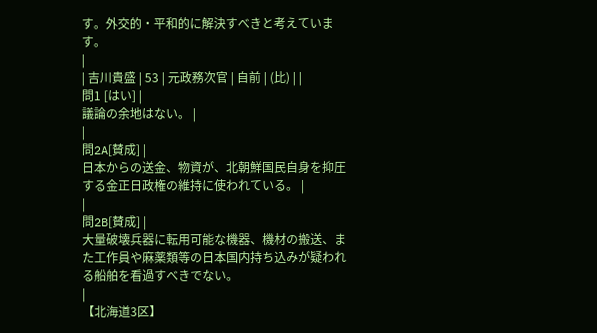す。外交的・平和的に解決すべきと考えています。
|
| 吉川貴盛 | 53 | 元政務次官 | 自前 | (比) | |
問1 [はい] |
議論の余地はない。 |
|
問2A[賛成] |
日本からの送金、物資が、北朝鮮国民自身を抑圧する金正日政権の維持に使われている。 |
|
問2B[賛成] |
大量破壊兵器に転用可能な機器、機材の搬送、また工作員や麻薬類等の日本国内持ち込みが疑われる船舶を看過すべきでない。
|
【北海道3区】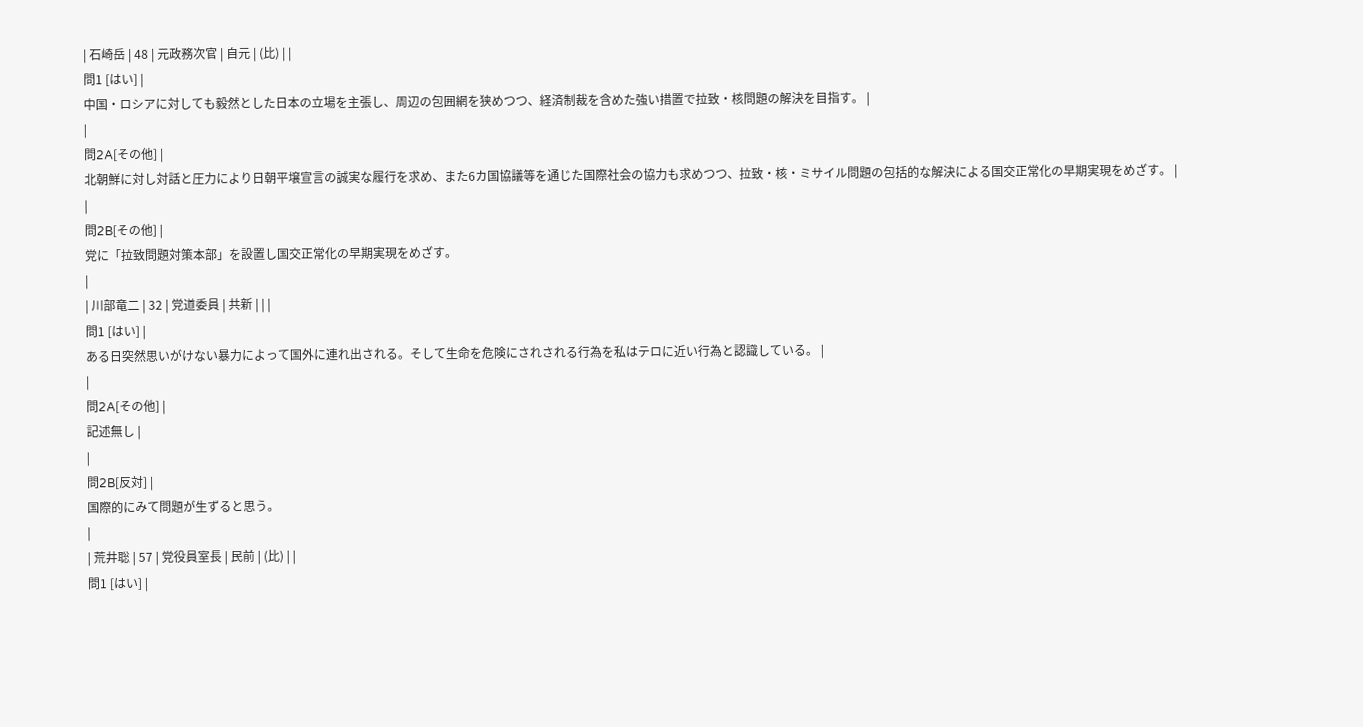| 石崎岳 | 48 | 元政務次官 | 自元 | (比) | |
問1 [はい] |
中国・ロシアに対しても毅然とした日本の立場を主張し、周辺の包囲網を狭めつつ、経済制裁を含めた強い措置で拉致・核問題の解決を目指す。 |
|
問2A[その他] |
北朝鮮に対し対話と圧力により日朝平壌宣言の誠実な履行を求め、また6カ国協議等を通じた国際社会の協力も求めつつ、拉致・核・ミサイル問題の包括的な解決による国交正常化の早期実現をめざす。 |
|
問2B[その他] |
党に「拉致問題対策本部」を設置し国交正常化の早期実現をめざす。
|
| 川部竜二 | 32 | 党道委員 | 共新 | | |
問1 [はい] |
ある日突然思いがけない暴力によって国外に連れ出される。そして生命を危険にされされる行為を私はテロに近い行為と認識している。 |
|
問2A[その他] |
記述無し |
|
問2B[反対] |
国際的にみて問題が生ずると思う。
|
| 荒井聡 | 57 | 党役員室長 | 民前 | (比) | |
問1 [はい] |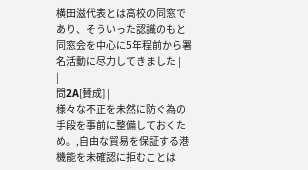横田滋代表とは高校の同窓であり、そういった認識のもと同窓会を中心に5年程前から署名活動に尽力してきました |
|
問2A[賛成] |
様々な不正を未然に防ぐ為の手段を事前に整備しておくため。,自由な貿易を保証する港機能を未確認に拒むことは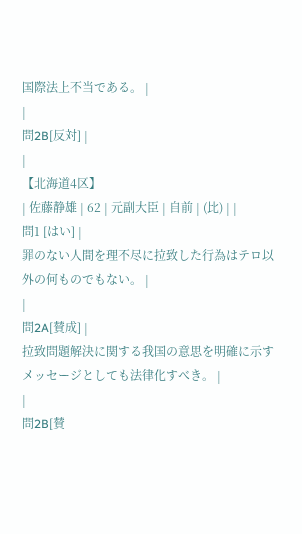国際法上不当である。 |
|
問2B[反対] |
|
【北海道4区】
| 佐藤静雄 | 62 | 元副大臣 | 自前 | (比) | |
問1 [はい] |
罪のない人間を理不尽に拉致した行為はテロ以外の何ものでもない。 |
|
問2A[賛成] |
拉致問題解決に関する我国の意思を明確に示すメッセージとしても法律化すべき。 |
|
問2B[賛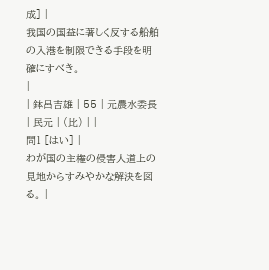成] |
我国の国益に著しく反する船舶の入港を制限できる手段を明確にすべき。
|
| 鉢呂吉雄 | 55 | 元農水委長 | 民元 | (比) | |
問1 [はい] |
わが国の主権の侵害人道上の見地からすみやかな解決を図る。 |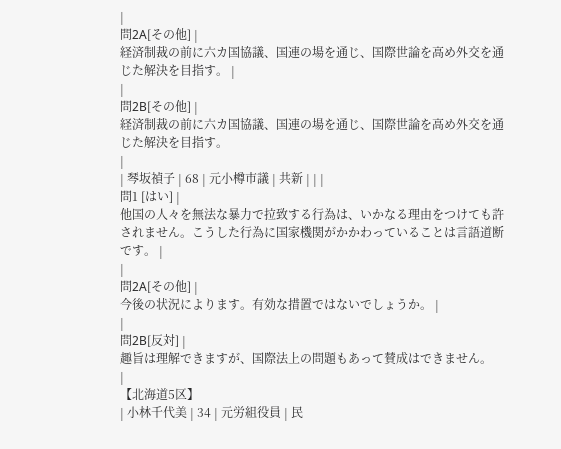|
問2A[その他] |
経済制裁の前に六カ国協議、国連の場を通じ、国際世論を高め外交を通じた解決を目指す。 |
|
問2B[その他] |
経済制裁の前に六カ国協議、国連の場を通じ、国際世論を高め外交を通じた解決を目指す。
|
| 琴坂禎子 | 68 | 元小樽市議 | 共新 | | |
問1 [はい] |
他国の人々を無法な暴力で拉致する行為は、いかなる理由をつけても許されません。こうした行為に国家機関がかかわっていることは言語道断です。 |
|
問2A[その他] |
今後の状況によります。有効な措置ではないでしょうか。 |
|
問2B[反対] |
趣旨は理解できますが、国際法上の問題もあって賛成はできません。
|
【北海道5区】
| 小林千代美 | 34 | 元労組役員 | 民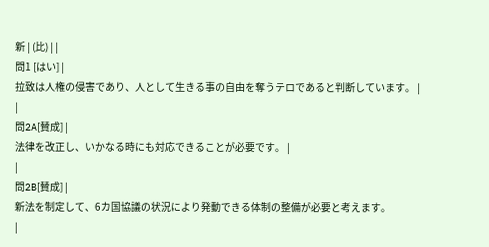新 | (比) | |
問1 [はい] |
拉致は人権の侵害であり、人として生きる事の自由を奪うテロであると判断しています。 |
|
問2A[賛成] |
法律を改正し、いかなる時にも対応できることが必要です。 |
|
問2B[賛成] |
新法を制定して、6カ国協議の状況により発動できる体制の整備が必要と考えます。
|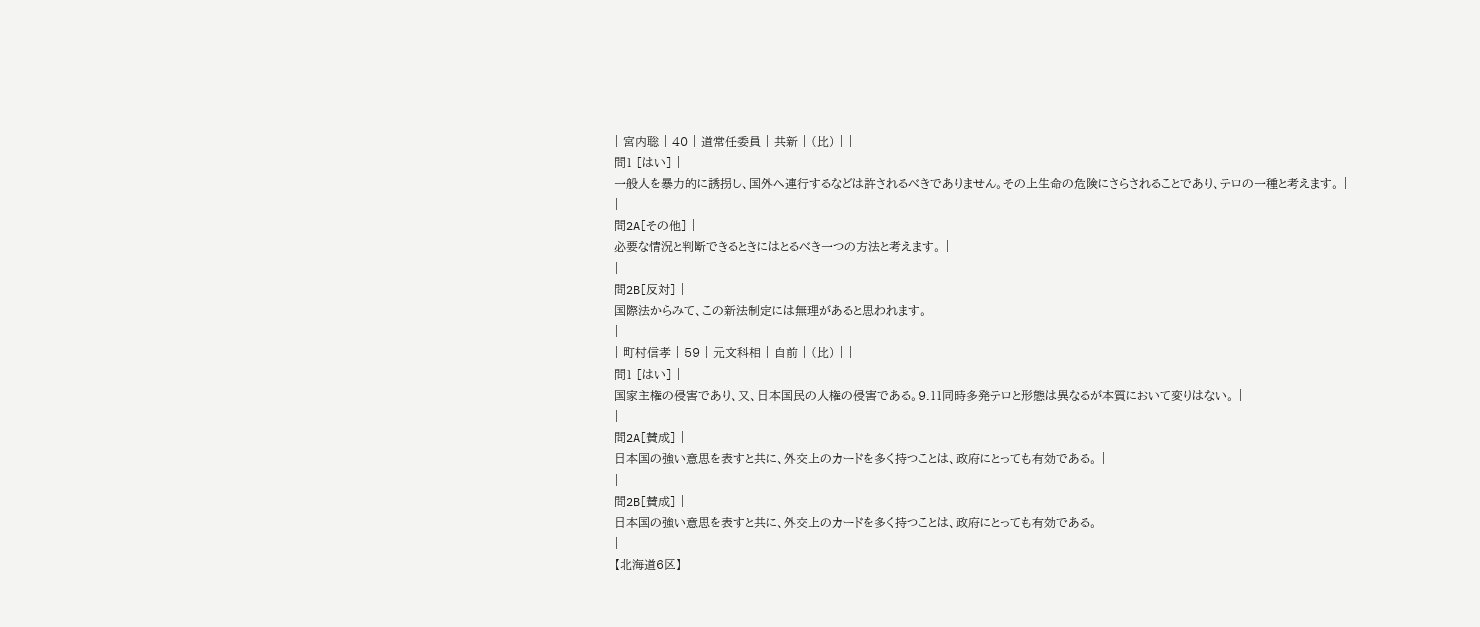| 宮内聡 | 40 | 道常任委員 | 共新 | (比) | |
問1 [はい] |
一般人を暴力的に誘拐し、国外へ連行するなどは許されるべきでありません。その上生命の危険にさらされることであり、テロの一種と考えます。 |
|
問2A[その他] |
必要な情況と判断できるときにはとるべき一つの方法と考えます。 |
|
問2B[反対] |
国際法からみて、この新法制定には無理があると思われます。
|
| 町村信孝 | 59 | 元文科相 | 自前 | (比) | |
問1 [はい] |
国家主権の侵害であり、又、日本国民の人権の侵害である。9.11同時多発テロと形態は異なるが本質において変りはない。 |
|
問2A[賛成] |
日本国の強い意思を表すと共に、外交上のカードを多く持つことは、政府にとっても有効である。 |
|
問2B[賛成] |
日本国の強い意思を表すと共に、外交上のカードを多く持つことは、政府にとっても有効である。
|
【北海道6区】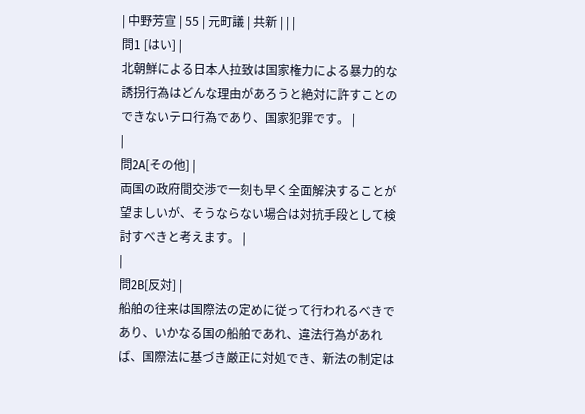| 中野芳宣 | 55 | 元町議 | 共新 | | |
問1 [はい] |
北朝鮮による日本人拉致は国家権力による暴力的な誘拐行為はどんな理由があろうと絶対に許すことのできないテロ行為であり、国家犯罪です。 |
|
問2A[その他] |
両国の政府間交渉で一刻も早く全面解決することが望ましいが、そうならない場合は対抗手段として検討すべきと考えます。 |
|
問2B[反対] |
船舶の往来は国際法の定めに従って行われるべきであり、いかなる国の船舶であれ、違法行為があれば、国際法に基づき厳正に対処でき、新法の制定は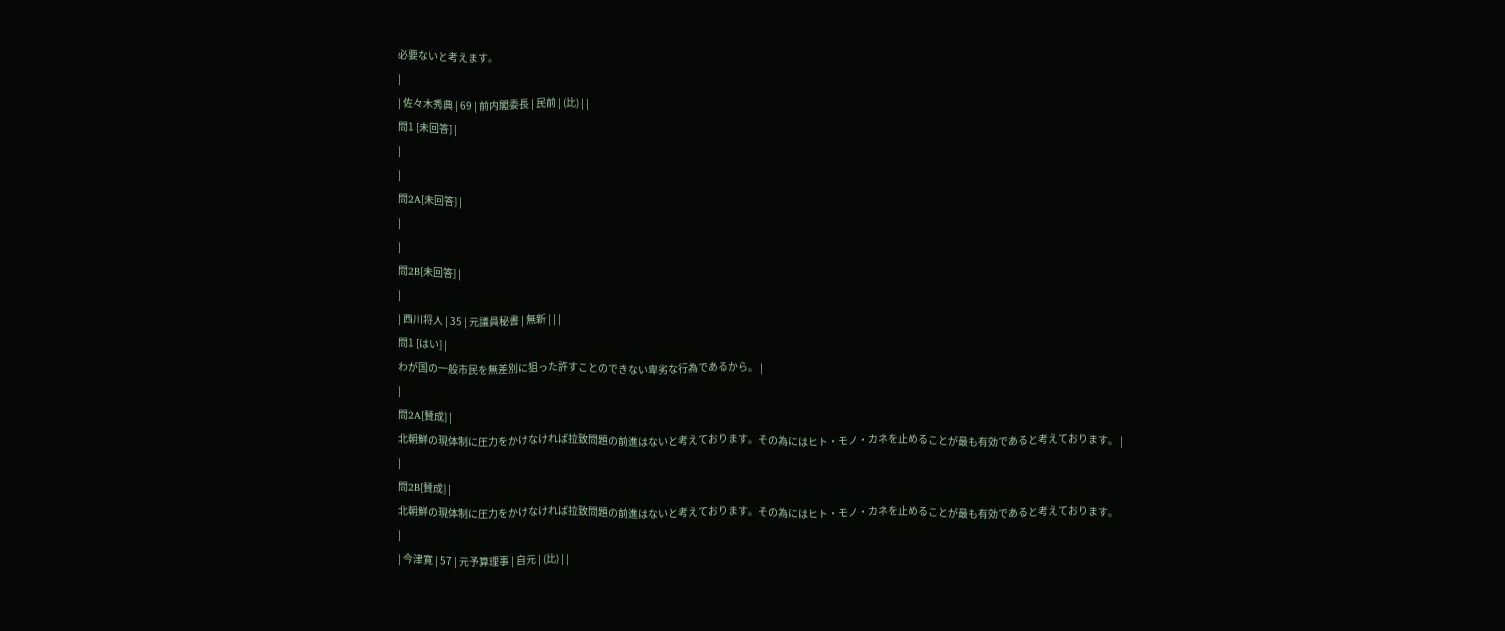必要ないと考えます。
|
| 佐々木秀典 | 69 | 前内閣委長 | 民前 | (比) | |
問1 [未回答] |
|
|
問2A[未回答] |
|
|
問2B[未回答] |
|
| 西川将人 | 35 | 元議員秘書 | 無新 | | |
問1 [はい] |
わが国の一般市民を無差別に狙った許すことのできない卑劣な行為であるから。 |
|
問2A[賛成] |
北朝鮮の現体制に圧力をかけなければ拉致問題の前進はないと考えております。その為にはヒト・モノ・カネを止めることが最も有効であると考えております。 |
|
問2B[賛成] |
北朝鮮の現体制に圧力をかけなければ拉致問題の前進はないと考えております。その為にはヒト・モノ・カネを止めることが最も有効であると考えております。
|
| 今津寛 | 57 | 元予算理事 | 自元 | (比) | |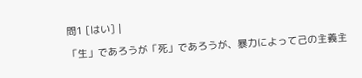問1 [はい] |
「生」であろうが「死」であろうが、暴力によって己の主義主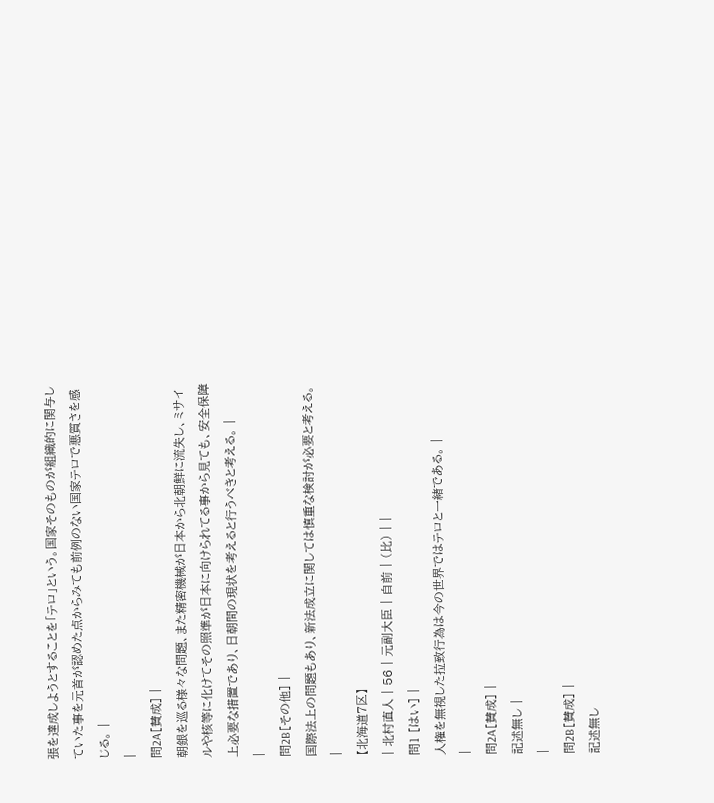張を達成しようとすることを「テロ」という。国家そのものが組織的に関与していた事を元首が認めた点からみても前例のない国家テロで悪質さを感じる。 |
|
問2A[賛成] |
朝銀を巡る様々な問題、また精密機械が日本から北朝鮮に流失し、ミサイルや核等に化けてその照準が日本に向けられてる事から見ても、安全保障上必要な措置であり、日朝間の現状を考えると行うべきと考える。 |
|
問2B[その他] |
国際法上の問題もあり、新法成立に関しては慎重な検討が必要と考える。
|
【北海道7区】
| 北村直人 | 56 | 元副大臣 | 自前 | (比) | |
問1 [はい] |
人権を無視した拉致行為は今の世界ではテロと一緒である。 |
|
問2A[賛成] |
記述無し |
|
問2B[賛成] |
記述無し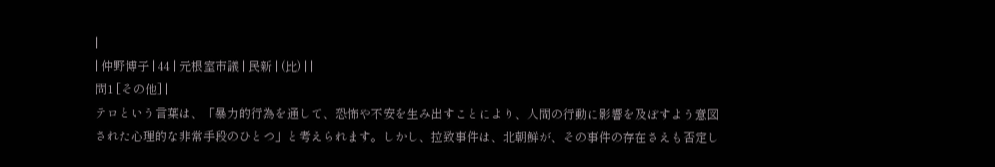|
| 仲野博子 | 44 | 元根室市議 | 民新 | (比) | |
問1 [その他] |
テロという言葉は、「暴力的行為を通して、恐怖や不安を生み出すことにより、人間の行動に影響を及ぼすよう意図された心理的な非常手段のひとつ」と考えられます。しかし、拉致事件は、北朝鮮が、その事件の存在さえも否定し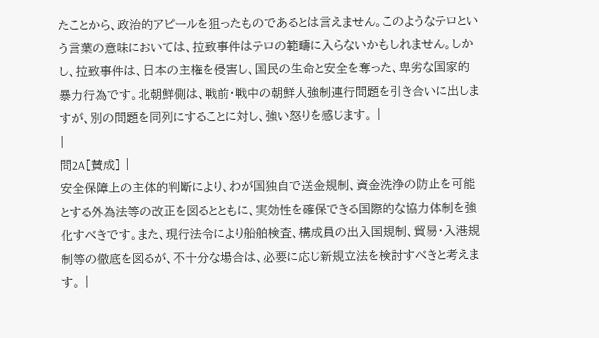たことから、政治的アピールを狙ったものであるとは言えません。このようなテロという言葉の意味においては、拉致事件はテロの範疇に入らないかもしれません。しかし、拉致事件は、日本の主権を侵害し、国民の生命と安全を奪った、卑劣な国家的暴力行為です。北朝鮮側は、戦前・戦中の朝鮮人強制連行問題を引き合いに出しますが、別の問題を同列にすることに対し、強い怒りを感じます。 |
|
問2A[賛成] |
安全保障上の主体的判断により、わが国独自で送金規制、資金洗浄の防止を可能とする外為法等の改正を図るとともに、実効性を確保できる国際的な協力体制を強化すべきです。また、現行法令により船舶検査、構成員の出入国規制、貿易・入港規制等の徹底を図るが、不十分な場合は、必要に応じ新規立法を検討すべきと考えます。 |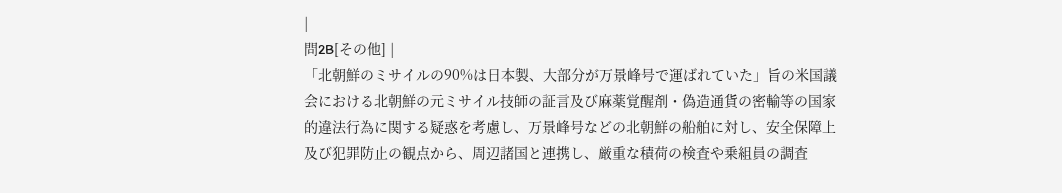|
問2B[その他] |
「北朝鮮のミサイルの90%は日本製、大部分が万景峰号で運ばれていた」旨の米国議会における北朝鮮の元ミサイル技師の証言及び麻薬覚醒剤・偽造通貨の密輸等の国家的違法行為に関する疑惑を考慮し、万景峰号などの北朝鮮の船舶に対し、安全保障上及び犯罪防止の観点から、周辺諸国と連携し、厳重な積荷の検査や乗組員の調査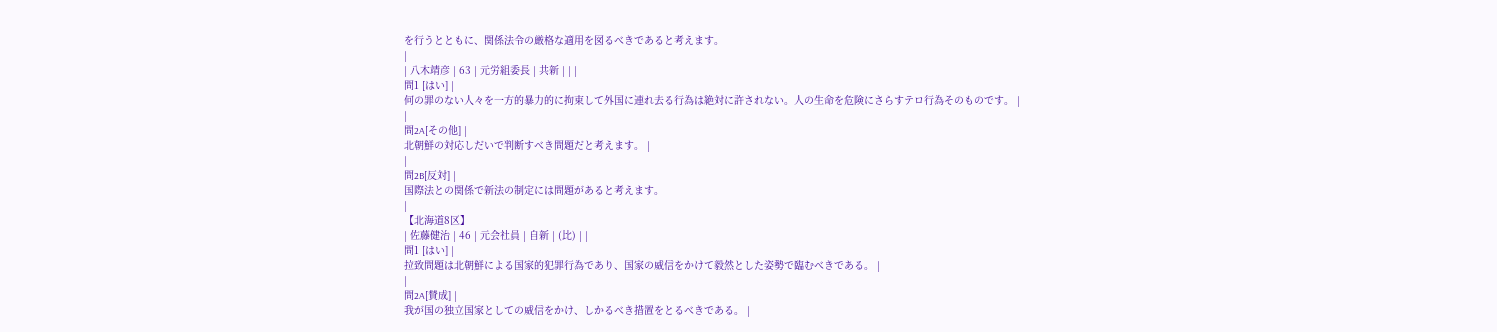を行うとともに、関係法令の厳格な適用を図るべきであると考えます。
|
| 八木靖彦 | 63 | 元労組委長 | 共新 | | |
問1 [はい] |
何の罪のない人々を一方的暴力的に拘束して外国に連れ去る行為は絶対に許されない。人の生命を危険にさらすテロ行為そのものです。 |
|
問2A[その他] |
北朝鮮の対応しだいで判断すべき問題だと考えます。 |
|
問2B[反対] |
国際法との関係で新法の制定には問題があると考えます。
|
【北海道8区】
| 佐藤健治 | 46 | 元会社員 | 自新 | (比) | |
問1 [はい] |
拉致問題は北朝鮮による国家的犯罪行為であり、国家の威信をかけて毅然とした姿勢で臨むべきである。 |
|
問2A[賛成] |
我が国の独立国家としての威信をかけ、しかるべき措置をとるべきである。 |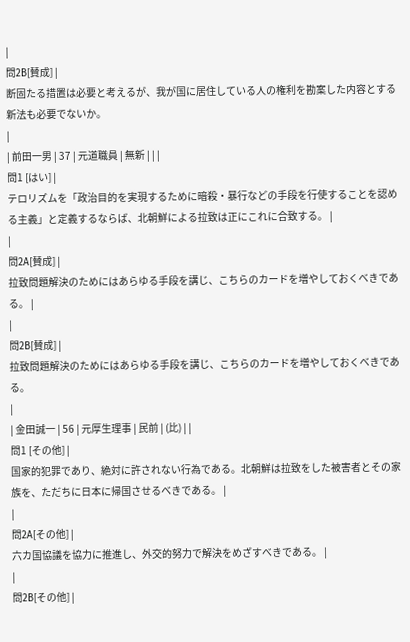|
問2B[賛成] |
断固たる措置は必要と考えるが、我が国に居住している人の権利を勘案した内容とする新法も必要でないか。
|
| 前田一男 | 37 | 元道職員 | 無新 | | |
問1 [はい] |
テロリズムを「政治目的を実現するために暗殺・暴行などの手段を行使することを認める主義」と定義するならば、北朝鮮による拉致は正にこれに合致する。 |
|
問2A[賛成] |
拉致問題解決のためにはあらゆる手段を講じ、こちらのカードを増やしておくべきである。 |
|
問2B[賛成] |
拉致問題解決のためにはあらゆる手段を講じ、こちらのカードを増やしておくべきである。
|
| 金田誠一 | 56 | 元厚生理事 | 民前 | (比) | |
問1 [その他] |
国家的犯罪であり、絶対に許されない行為である。北朝鮮は拉致をした被害者とその家族を、ただちに日本に帰国させるべきである。 |
|
問2A[その他] |
六カ国協議を協力に推進し、外交的努力で解決をめざすべきである。 |
|
問2B[その他] |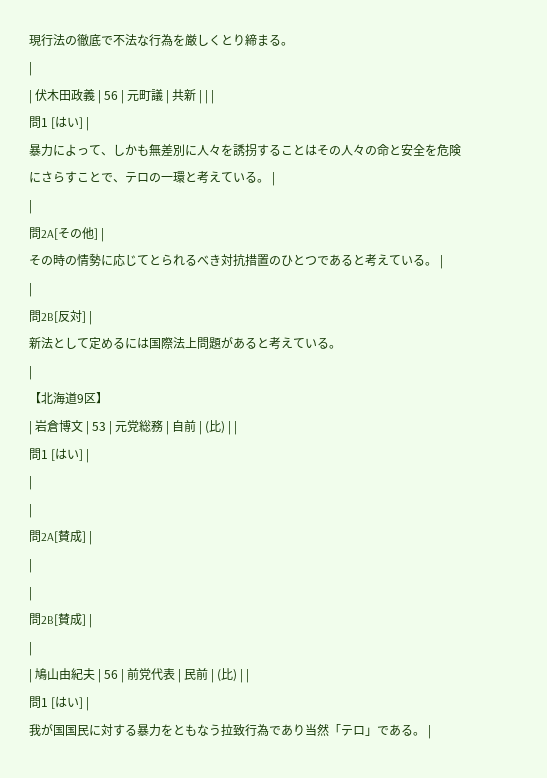現行法の徹底で不法な行為を厳しくとり締まる。
|
| 伏木田政義 | 56 | 元町議 | 共新 | | |
問1 [はい] |
暴力によって、しかも無差別に人々を誘拐することはその人々の命と安全を危険にさらすことで、テロの一環と考えている。 |
|
問2A[その他] |
その時の情勢に応じてとられるべき対抗措置のひとつであると考えている。 |
|
問2B[反対] |
新法として定めるには国際法上問題があると考えている。
|
【北海道9区】
| 岩倉博文 | 53 | 元党総務 | 自前 | (比) | |
問1 [はい] |
|
|
問2A[賛成] |
|
|
問2B[賛成] |
|
| 鳩山由紀夫 | 56 | 前党代表 | 民前 | (比) | |
問1 [はい] |
我が国国民に対する暴力をともなう拉致行為であり当然「テロ」である。 |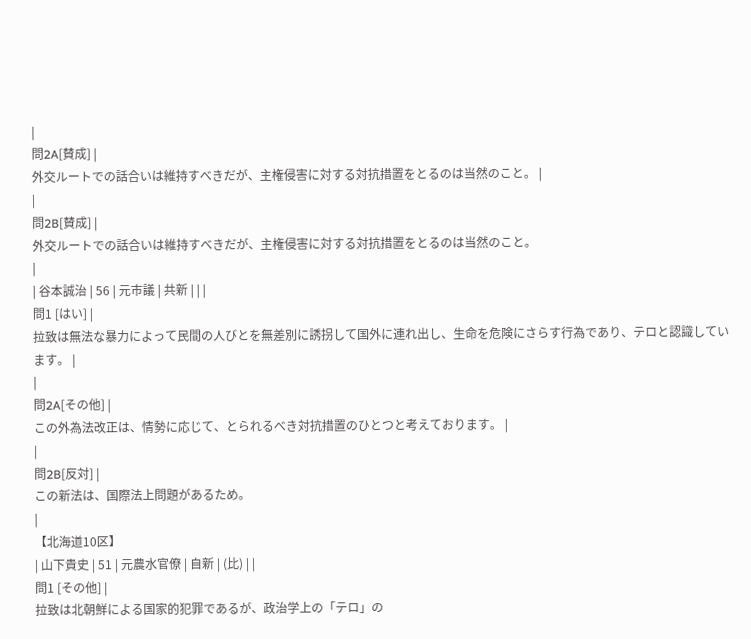|
問2A[賛成] |
外交ルートでの話合いは維持すべきだが、主権侵害に対する対抗措置をとるのは当然のこと。 |
|
問2B[賛成] |
外交ルートでの話合いは維持すべきだが、主権侵害に対する対抗措置をとるのは当然のこと。
|
| 谷本誠治 | 56 | 元市議 | 共新 | | |
問1 [はい] |
拉致は無法な暴力によって民間の人びとを無差別に誘拐して国外に連れ出し、生命を危険にさらす行為であり、テロと認識しています。 |
|
問2A[その他] |
この外為法改正は、情勢に応じて、とられるべき対抗措置のひとつと考えております。 |
|
問2B[反対] |
この新法は、国際法上問題があるため。
|
【北海道10区】
| 山下貴史 | 51 | 元農水官僚 | 自新 | (比) | |
問1 [その他] |
拉致は北朝鮮による国家的犯罪であるが、政治学上の「テロ」の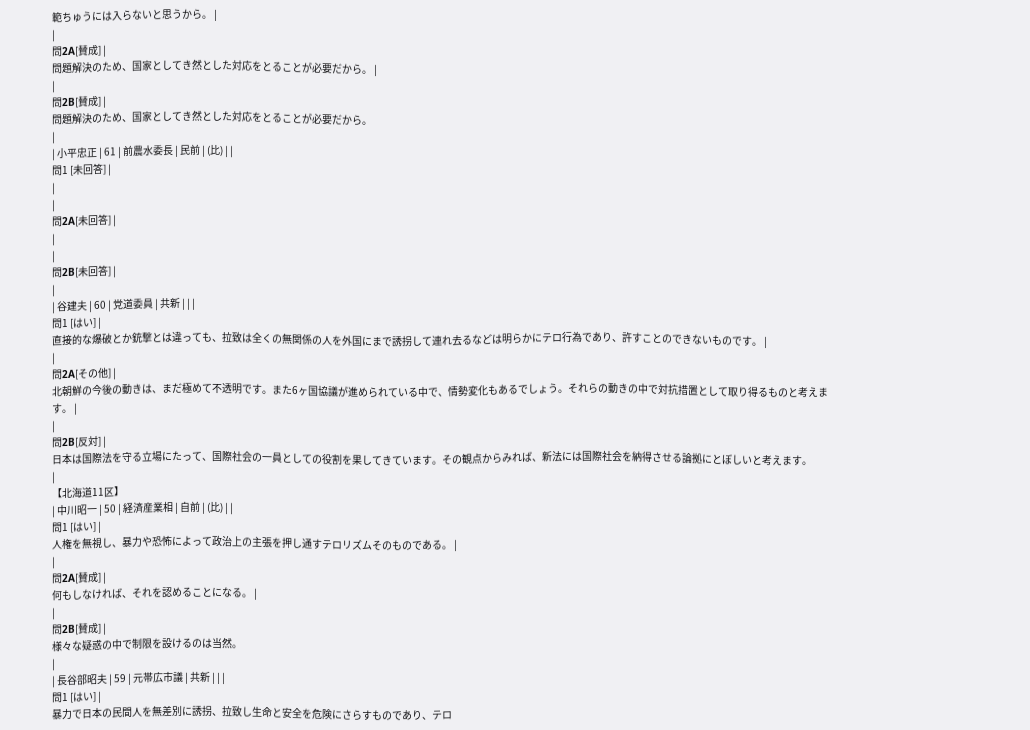範ちゅうには入らないと思うから。 |
|
問2A[賛成] |
問題解決のため、国家としてき然とした対応をとることが必要だから。 |
|
問2B[賛成] |
問題解決のため、国家としてき然とした対応をとることが必要だから。
|
| 小平忠正 | 61 | 前農水委長 | 民前 | (比) | |
問1 [未回答] |
|
|
問2A[未回答] |
|
|
問2B[未回答] |
|
| 谷建夫 | 60 | 党道委員 | 共新 | | |
問1 [はい] |
直接的な爆破とか銃撃とは違っても、拉致は全くの無関係の人を外国にまで誘拐して連れ去るなどは明らかにテロ行為であり、許すことのできないものです。 |
|
問2A[その他] |
北朝鮮の今後の動きは、まだ極めて不透明です。また6ヶ国協議が進められている中で、情勢変化もあるでしょう。それらの動きの中で対抗措置として取り得るものと考えます。 |
|
問2B[反対] |
日本は国際法を守る立場にたって、国際社会の一員としての役割を果してきています。その観点からみれば、新法には国際社会を納得させる論拠にとぼしいと考えます。
|
【北海道11区】
| 中川昭一 | 50 | 経済産業相 | 自前 | (比) | |
問1 [はい] |
人権を無視し、暴力や恐怖によって政治上の主張を押し通すテロリズムそのものである。 |
|
問2A[賛成] |
何もしなければ、それを認めることになる。 |
|
問2B[賛成] |
様々な疑惑の中で制限を設けるのは当然。
|
| 長谷部昭夫 | 59 | 元帯広市議 | 共新 | | |
問1 [はい] |
暴力で日本の民間人を無差別に誘拐、拉致し生命と安全を危険にさらすものであり、テロ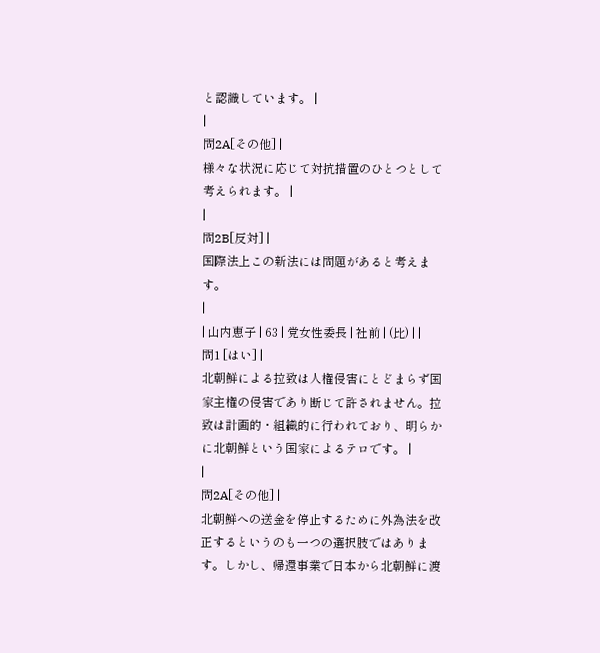と認識しています。 |
|
問2A[その他] |
様々な状況に応じて対抗措置のひとつとして考えられます。 |
|
問2B[反対] |
国際法上この新法には問題があると考えます。
|
| 山内恵子 | 63 | 党女性委長 | 社前 | (比) | |
問1 [はい] |
北朝鮮による拉致は人権侵害にとどまらず国家主権の侵害であり断じて許されません。拉致は計画的・組織的に行われており、明らかに北朝鮮という国家によるテロです。 |
|
問2A[その他] |
北朝鮮への送金を停止するために外為法を改正するというのも一つの選択肢ではあります。しかし、帰還事業で日本から北朝鮮に渡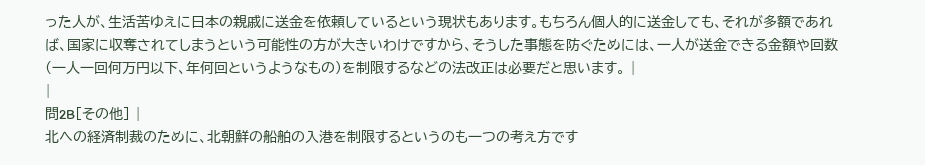った人が、生活苦ゆえに日本の親戚に送金を依頼しているという現状もあります。もちろん個人的に送金しても、それが多額であれば、国家に収奪されてしまうという可能性の方が大きいわけですから、そうした事態を防ぐためには、一人が送金できる金額や回数(一人一回何万円以下、年何回というようなもの)を制限するなどの法改正は必要だと思います。 |
|
問2B[その他] |
北への経済制裁のために、北朝鮮の船舶の入港を制限するというのも一つの考え方です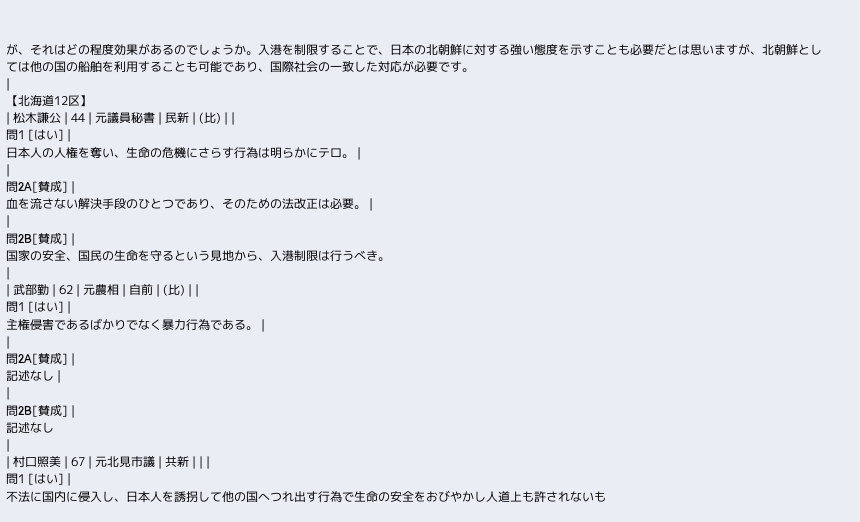が、それはどの程度効果があるのでしょうか。入港を制限することで、日本の北朝鮮に対する強い態度を示すことも必要だとは思いますが、北朝鮮としては他の国の船舶を利用することも可能であり、国際社会の一致した対応が必要です。
|
【北海道12区】
| 松木謙公 | 44 | 元議員秘書 | 民新 | (比) | |
問1 [はい] |
日本人の人権を奪い、生命の危機にさらす行為は明らかにテロ。 |
|
問2A[賛成] |
血を流さない解決手段のひとつであり、そのための法改正は必要。 |
|
問2B[賛成] |
国家の安全、国民の生命を守るという見地から、入港制限は行うべき。
|
| 武部勤 | 62 | 元農相 | 自前 | (比) | |
問1 [はい] |
主権侵害であるばかりでなく暴力行為である。 |
|
問2A[賛成] |
記述なし |
|
問2B[賛成] |
記述なし
|
| 村口照美 | 67 | 元北見市議 | 共新 | | |
問1 [はい] |
不法に国内に侵入し、日本人を誘拐して他の国へつれ出す行為で生命の安全をおびやかし人道上も許されないも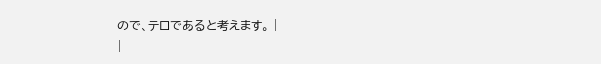ので、テロであると考えます。 |
|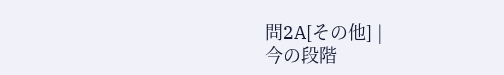問2A[その他] |
今の段階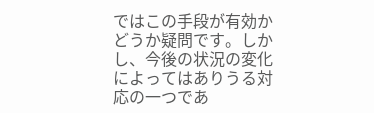ではこの手段が有効かどうか疑問です。しかし、今後の状況の変化によってはありうる対応の一つであ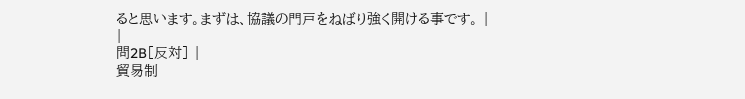ると思います。まずは、協議の門戸をねばり強く開ける事です。 |
|
問2B[反対] |
貿易制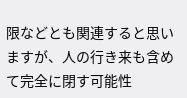限などとも関連すると思いますが、人の行き来も含めて完全に閉す可能性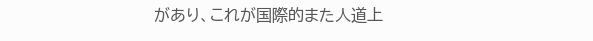があり、これが国際的また人道上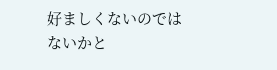好ましくないのではないかと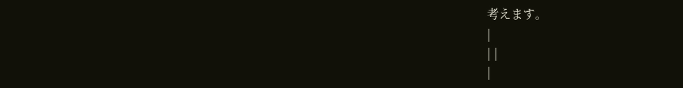考えます。
|
| |
|